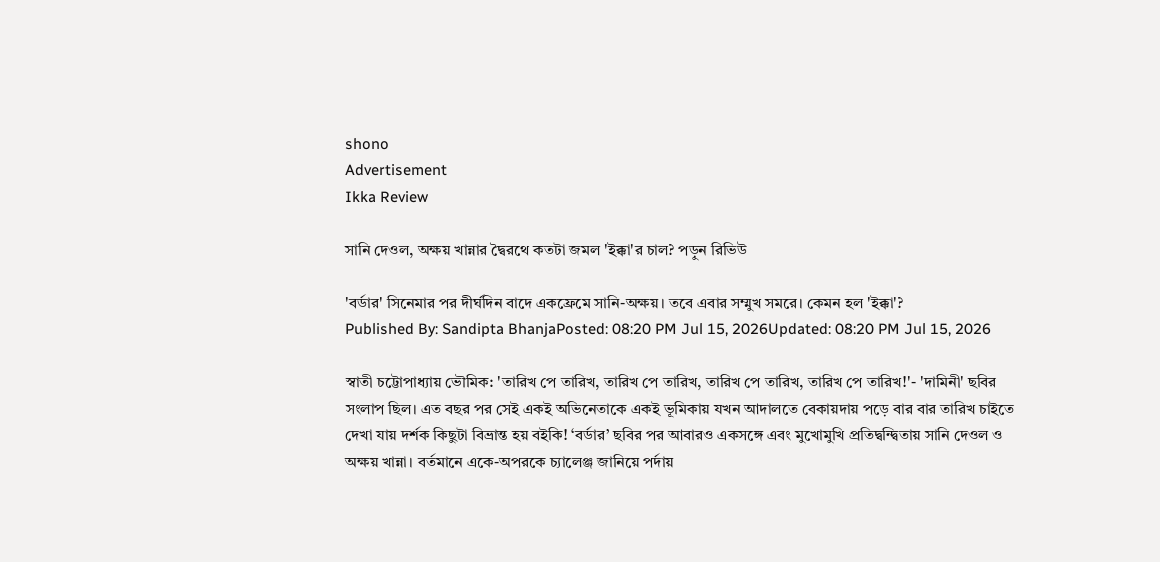shono
Advertisement
Ikka Review

সানি দেওল, অক্ষয় খান্নার দ্বৈরথে কতটা জমল 'ইক্কা'র চাল? পড়ুন রিভিউ

'বর্ডার' সিনেমার পর দীর্ঘদিন বাদে একফ্রেমে সানি-অক্ষয়। তবে এবার সম্মুখ সমরে। কেমন হল 'ইক্কা'?
Published By: Sandipta BhanjaPosted: 08:20 PM Jul 15, 2026Updated: 08:20 PM Jul 15, 2026

স্বাতী চট্টোপাধ্যায় ভৌমিক: 'তারিখ পে তারিখ, তারিখ পে তারিখ, তারিখ পে তারিখ, তারিখ পে তারিখ!'- 'দামিনী' ছবির সংলাপ ছিল। এত বছর পর সেই একই অভিনেতাকে একই ভূমিকায় যখন আদালতে বেকায়দায় পড়ে বার বার তারিখ চাইতে দেখা যায় দর্শক কিছুটা বিভ্রান্ত হয় বইকি! ‘বর্ডার’ ছবির পর আবারও একসঙ্গে এবং মুখোমুখি প্রতিদ্বন্দ্বিতায় সানি দেওল ও অক্ষয় খান্না। বর্তমানে একে-অপরকে চ্যালেঞ্জ জানিয়ে পর্দায়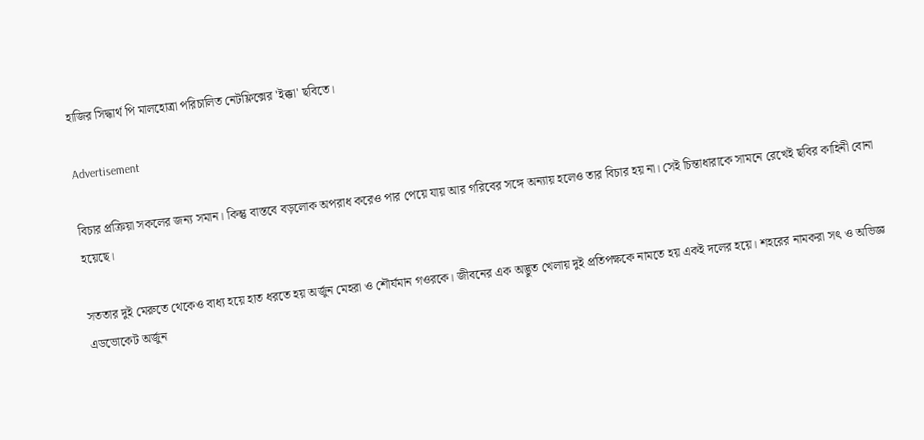হাজির সিদ্ধার্থ পি মালহোত্রা পরিচালিত নেটফ্লিক্সের 'ইক্কা' ছবিতে।

Advertisement

বিচার প্রক্রিয়া সকলের জন্য সমান। কিন্তু বাস্তবে বড়লোক অপরাধ করেও পার পেয়ে যায় আর গরিবের সঙ্গে অন্যায় হলেও তার বিচার হয় না। সেই চিন্তাধারাকে সামনে রেখেই ছবির কাহিনী বোনা হয়েছে।

সততার দুই মেরুতে থেকেও বাধ্য হয়ে হাত ধরতে হয় অর্জুন মেহরা ও শৌর্যমান গওরকে। জীবনের এক অদ্ভুত খেলায় দুই প্রতিপক্ষকে নামতে হয় একই দলের হয়ে। শহরের নামকরা সৎ ও অভিজ্ঞ এডভোকেট অর্জুন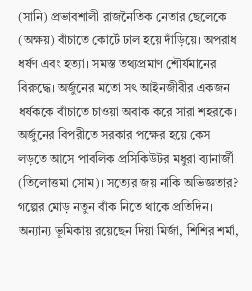(সানি) প্রভাবশালী রাজনৈতিক নেতার ছেলেকে (অক্ষয়) বাঁচাতে কোর্টে ঢাল হয়ে দাঁড়িয়ে। অপরাধ ধর্ষণ এবং হত্যা। সমস্ত তথ্যপ্রমাণ শৌর্যমানের বিরুদ্ধে। অর্জুনের মতো সৎ আইনজীবীর একজন ধর্ষককে বাঁচাতে চাওয়া অবাক করে সারা শহরকে। অর্জুনের বিপরীতে সরকার পক্ষের হয়ে কেস লড়তে আসে পাবলিক প্রসিকিউটর মধুরা ব্যানার্জী (তিলোত্তমা সোম)। সত্যের জয় নাকি অভিজ্ঞতার? গল্পের মোড় নতুন বাঁক নিতে থাকে প্রতিদিন। অন্যান্য ভূমিকায় রয়েছেন দিয়া মির্জা, শিশির শর্মা,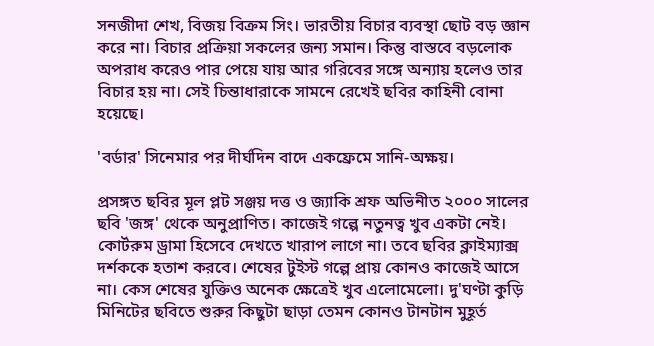সনজীদা শেখ, বিজয় বিক্রম সিং। ভারতীয় বিচার ব্যবস্থা ছোট বড় জ্ঞান করে না। বিচার প্রক্রিয়া সকলের জন্য সমান। কিন্তু বাস্তবে বড়লোক অপরাধ করেও পার পেয়ে যায় আর গরিবের সঙ্গে অন্যায় হলেও তার বিচার হয় না। সেই চিন্তাধারাকে সামনে রেখেই ছবির কাহিনী বোনা হয়েছে।

'বর্ডার' সিনেমার পর দীর্ঘদিন বাদে একফ্রেমে সানি-অক্ষয়।

প্রসঙ্গত ছবির মূল প্লট সঞ্জয় দত্ত ও জ্যাকি শ্রফ অভিনীত ২০০০ সালের ছবি 'জঙ্গ' থেকে অনুপ্রাণিত। কাজেই গল্পে নতুনত্ব খুব একটা নেই। কোর্টরুম ড্রামা হিসেবে দেখতে খারাপ লাগে না। তবে ছবির ক্লাইম্যাক্স দর্শককে হতাশ করবে। শেষের টুইস্ট গল্পে প্রায় কোনও কাজেই আসে না। কেস শেষের যুক্তিও অনেক ক্ষেত্রেই খুব এলোমেলো। দু'ঘণ্টা কুড়ি মিনিটের ছবিতে শুরুর কিছুটা ছাড়া তেমন কোনও টানটান মুহূর্ত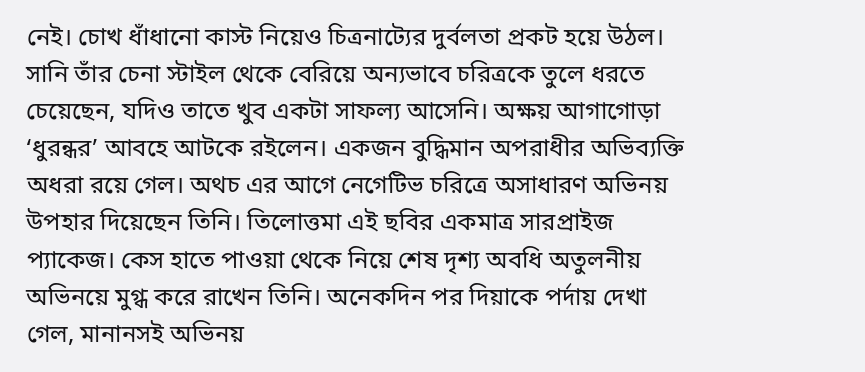নেই। চোখ ধাঁধানো কাস্ট নিয়েও চিত্রনাট্যের দুর্বলতা প্রকট হয়ে উঠল। সানি তাঁর চেনা স্টাইল থেকে বেরিয়ে অন্যভাবে চরিত্রকে তুলে ধরতে চেয়েছেন, যদিও তাতে খুব একটা সাফল্য আসেনি। অক্ষয় আগাগোড়া ‘ধুরন্ধর’ আবহে আটকে রইলেন। একজন বুদ্ধিমান অপরাধীর অভিব্যক্তি অধরা রয়ে গেল। অথচ এর আগে নেগেটিভ চরিত্রে অসাধারণ অভিনয় উপহার দিয়েছেন তিনি। তিলোত্তমা এই ছবির একমাত্র সারপ্রাইজ প্যাকেজ। কেস হাতে পাওয়া থেকে নিয়ে শেষ দৃশ্য অবধি অতুলনীয় অভিনয়ে মুগ্ধ করে রাখেন তিনি। অনেকদিন পর দিয়াকে পর্দায় দেখা গেল, মানানসই অভিনয়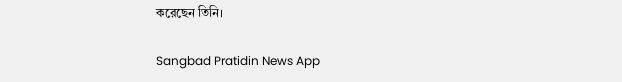করেছেন তিনি।

Sangbad Pratidin News App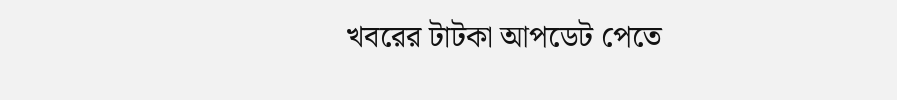খবরের টাটকা আপডেট পেতে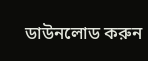ডাউনলোড করুন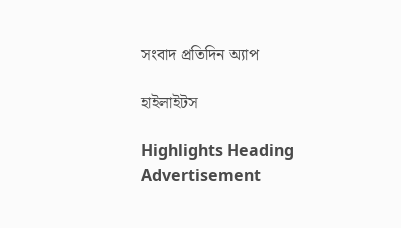সংবাদ প্রতিদিন অ্যাপ

হাইলাইটস

Highlights Heading
Advertisement